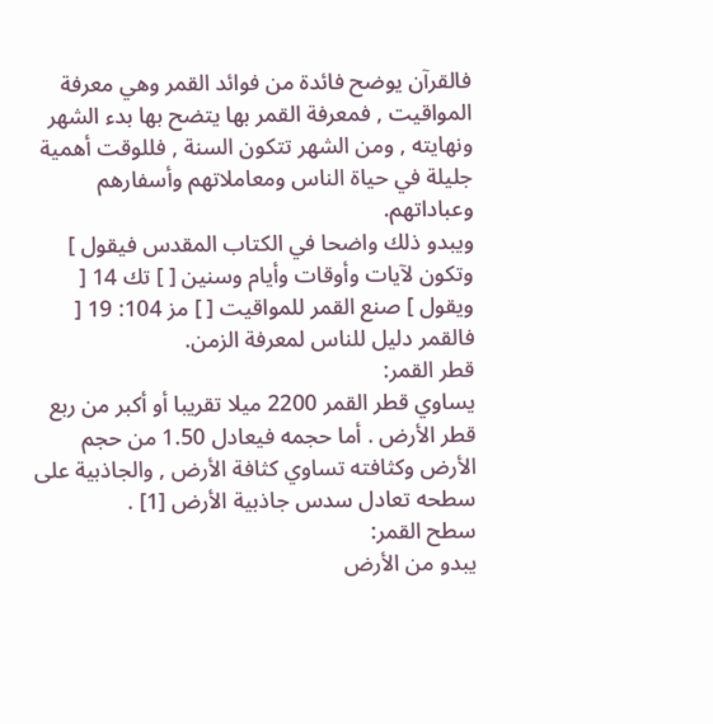فالقرآن يوضح فائدة من فوائد القمر وهي معرفة المواقيت , فمعرفة القمر بها يتضح بها بدء الشهر ونهايته , ومن الشهر تتكون السنة , فللوقت أهمية جليلة في حياة الناس ومعاملاتهم وأسفارهم وعباداتهم.
ويبدو ذلك واضحا في الكتاب المقدس فيقول ] وتكون لآيات وأوقات وأيام وسنين [ ] تك 14 [ ويقول ] صنع القمر للمواقيت [ ] مز 104: 19 [ فالقمر دليل للناس لمعرفة الزمن.
قطر القمر:
يساوي قطر القمر 2200 ميلا تقريبا أو أكبر من ربع قطر الأرض . أما حجمه فيعادل 1.50 من حجم الأرض وكثافته تساوي كثافة الأرض , والجاذبية على سطحه تعادل سدس جاذبية الأرض [1] .
سطح القمر:
يبدو من الأرض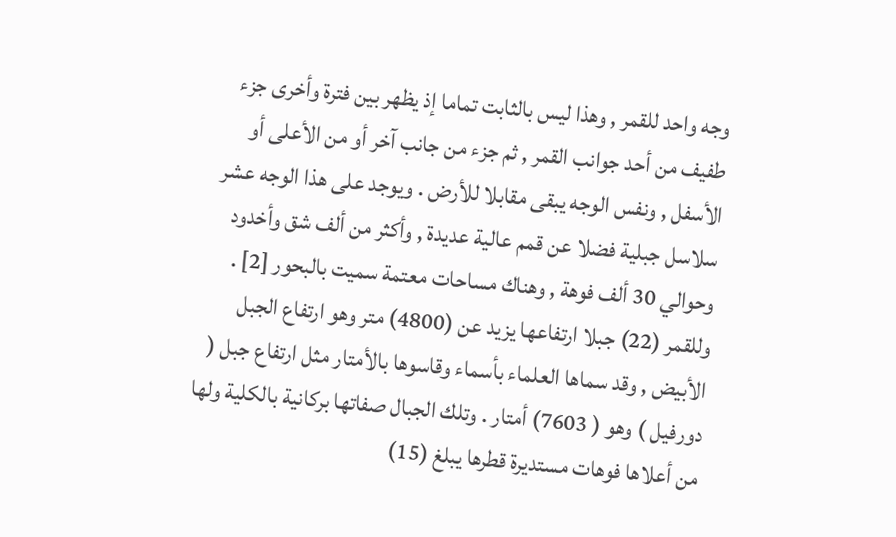وجه واحد للقمر , وهذا ليس بالثابت تماما إذ يظهر بين فترة وأخرى جزء طفيف من أحد جوانب القمر , ثم جزء من جانب آخر أو من الأعلى أو الأسفل , ونفس الوجه يبقى مقابلا للأرض . ويوجد على هذا الوجه عشر سلاسل جبلية فضلا عن قمم عالية عديدة , وأكثر من ألف شق وأخدود وحوالي 30 ألف فوهة , وهناك مساحات معتمة سميت بالبحور [2] .
وللقمر (22) جبلا ارتفاعها يزيد عن (4800) متر وهو ارتفاع الجبل الأبيض , وقد سماها العلماء بأسماء وقاسوها بالأمتار مثل ارتفاع جبل ( دورفيل ) وهو ( 7603) أمتار . وتلك الجبال صفاتها بركانية بالكلية ولها من أعلاها فوهات مستديرة قطرها يبلغ (15)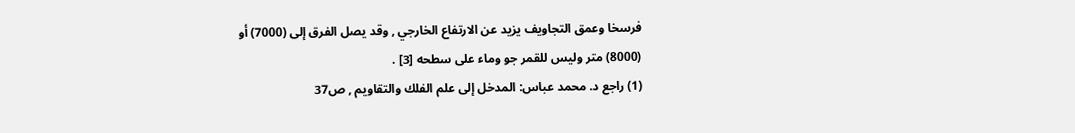فرسخا وعمق التجاويف يزيد عن الارتفاع الخارجي , وقد يصل الفرق إلى (7000) أو (8000) متر وليس للقمر جو وماء على سطحه [3] .
(1) راجع د. محمد عباس: المدخل إلى علم الفلك والتقاويم , ص37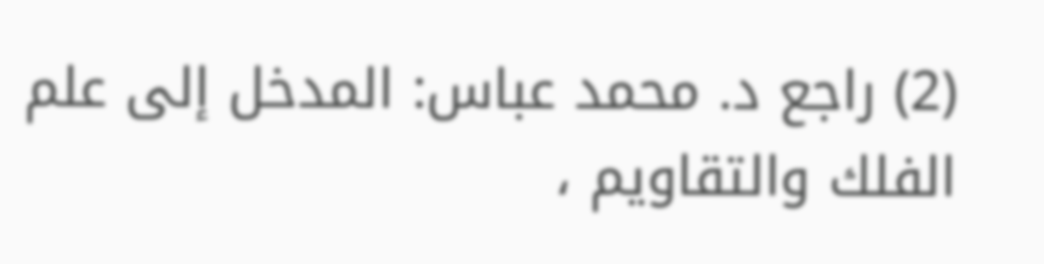(2) راجع د. محمد عباس: المدخل إلى علم الفلك والتقاويم ،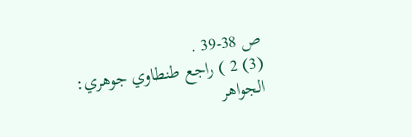ص 38-39 .
(3) 2 ) راجع طنطاوي جوهري: الجواهر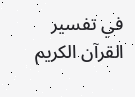في تفسير القرآن الكريم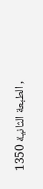, الطبعة الثانية 1350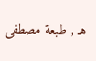هـ , طبعة مصطفى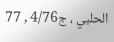الحلبي ، ج4/76 , 77